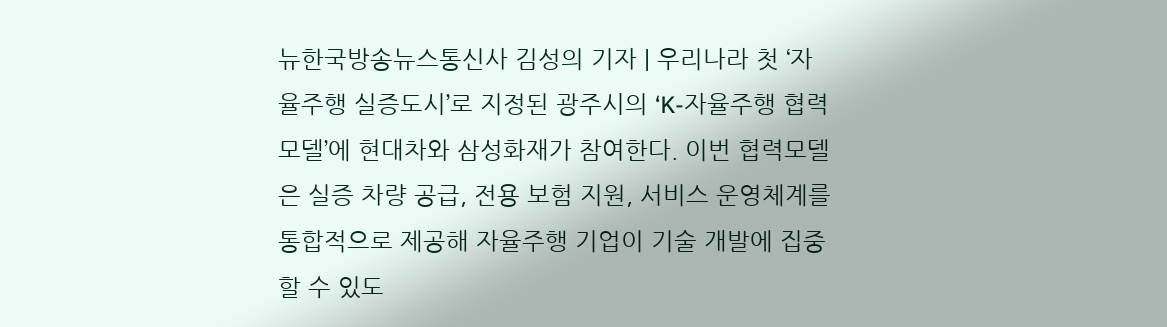뉴한국방송뉴스통신사 김성의 기자 | 우리나라 첫 ‘자율주행 실증도시’로 지정된 광주시의 ‘K-자율주행 협력모델’에 현대차와 삼성화재가 참여한다. 이번 협력모델은 실증 차량 공급, 전용 보험 지원, 서비스 운영체계를 통합적으로 제공해 자율주행 기업이 기술 개발에 집중할 수 있도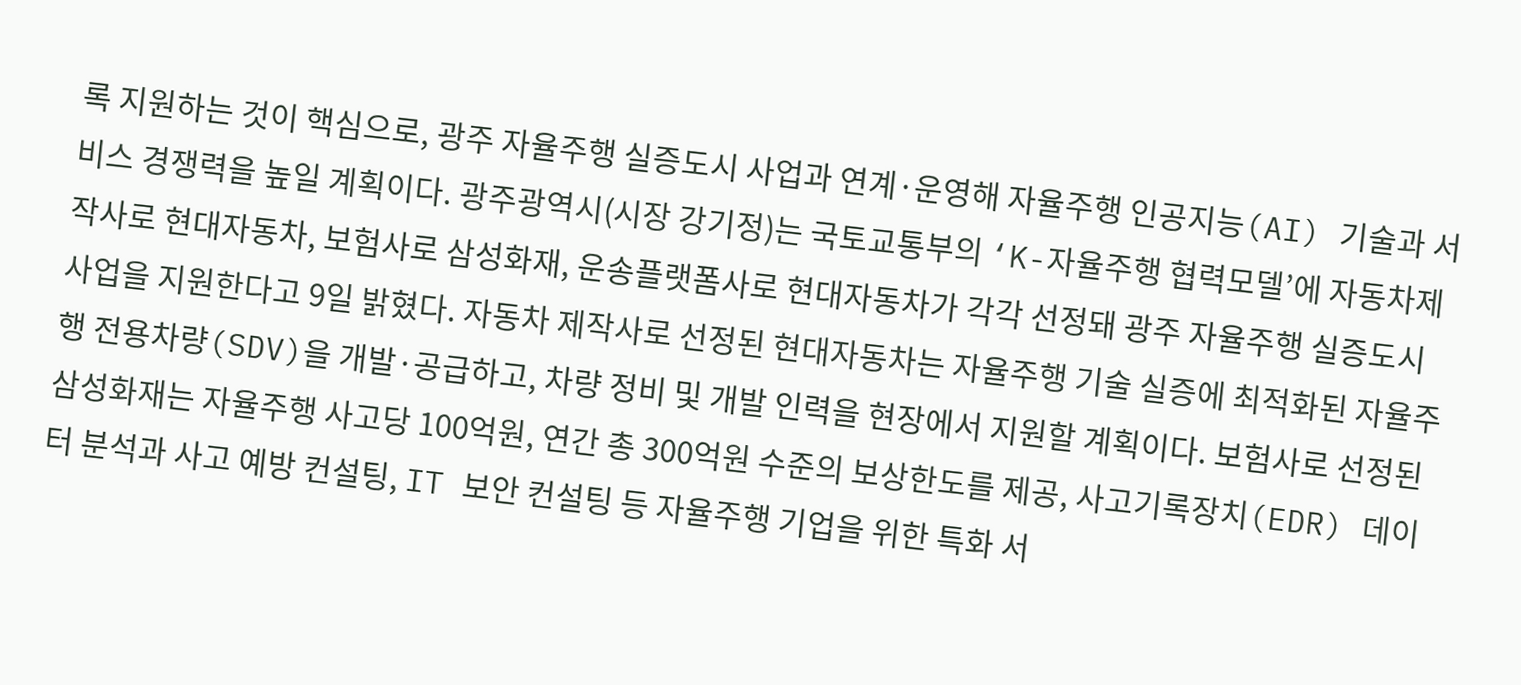록 지원하는 것이 핵심으로, 광주 자율주행 실증도시 사업과 연계·운영해 자율주행 인공지능(AI) 기술과 서비스 경쟁력을 높일 계획이다. 광주광역시(시장 강기정)는 국토교통부의 ‘K-자율주행 협력모델’에 자동차제작사로 현대자동차, 보험사로 삼성화재, 운송플랫폼사로 현대자동차가 각각 선정돼 광주 자율주행 실증도시 사업을 지원한다고 9일 밝혔다. 자동차 제작사로 선정된 현대자동차는 자율주행 기술 실증에 최적화된 자율주행 전용차량(SDV)을 개발·공급하고, 차량 정비 및 개발 인력을 현장에서 지원할 계획이다. 보험사로 선정된 삼성화재는 자율주행 사고당 100억원, 연간 총 300억원 수준의 보상한도를 제공, 사고기록장치(EDR) 데이터 분석과 사고 예방 컨설팅, IT 보안 컨설팅 등 자율주행 기업을 위한 특화 서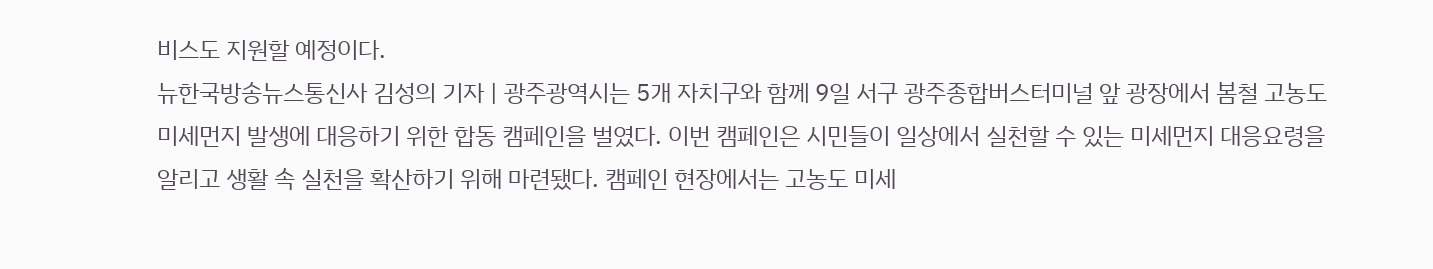비스도 지원할 예정이다.
뉴한국방송뉴스통신사 김성의 기자 | 광주광역시는 5개 자치구와 함께 9일 서구 광주종합버스터미널 앞 광장에서 봄철 고농도 미세먼지 발생에 대응하기 위한 합동 캠페인을 벌였다. 이번 캠페인은 시민들이 일상에서 실천할 수 있는 미세먼지 대응요령을 알리고 생활 속 실천을 확산하기 위해 마련됐다. 캠페인 현장에서는 고농도 미세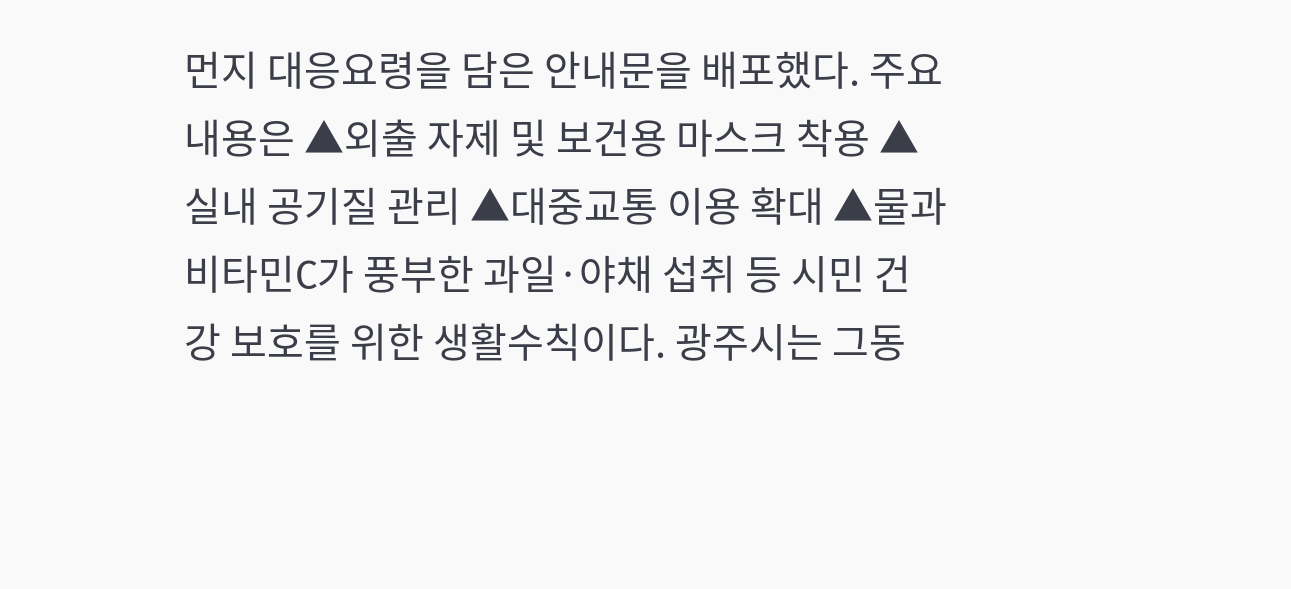먼지 대응요령을 담은 안내문을 배포했다. 주요 내용은 ▲외출 자제 및 보건용 마스크 착용 ▲실내 공기질 관리 ▲대중교통 이용 확대 ▲물과 비타민C가 풍부한 과일·야채 섭취 등 시민 건강 보호를 위한 생활수칙이다. 광주시는 그동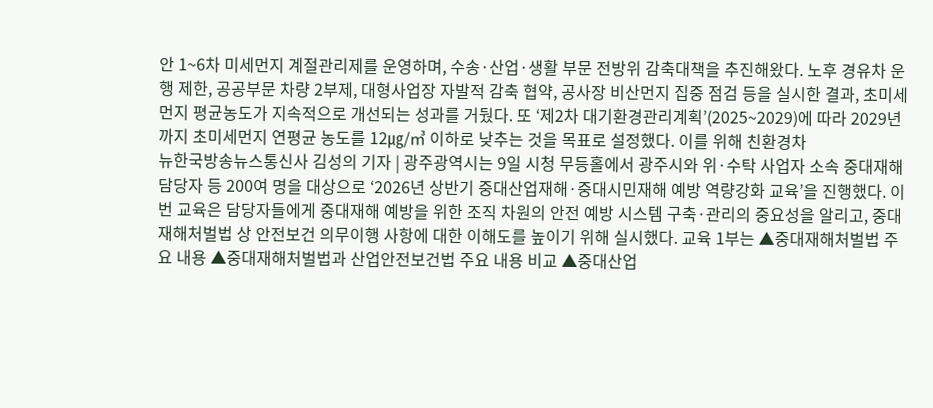안 1~6차 미세먼지 계절관리제를 운영하며, 수송·산업·생활 부문 전방위 감축대책을 추진해왔다. 노후 경유차 운행 제한, 공공부문 차량 2부제, 대형사업장 자발적 감축 협약, 공사장 비산먼지 집중 점검 등을 실시한 결과, 초미세먼지 평균농도가 지속적으로 개선되는 성과를 거뒀다. 또 ‘제2차 대기환경관리계획’(2025~2029)에 따라 2029년까지 초미세먼지 연평균 농도를 12㎍/㎥ 이하로 낮추는 것을 목표로 설정했다. 이를 위해 친환경차
뉴한국방송뉴스통신사 김성의 기자 | 광주광역시는 9일 시청 무등홀에서 광주시와 위·수탁 사업자 소속 중대재해 담당자 등 200여 명을 대상으로 ‘2026년 상반기 중대산업재해·중대시민재해 예방 역량강화 교육’을 진행했다. 이번 교육은 담당자들에게 중대재해 예방을 위한 조직 차원의 안전 예방 시스템 구축·관리의 중요성을 알리고, 중대재해처벌법 상 안전보건 의무이행 사항에 대한 이해도를 높이기 위해 실시했다. 교육 1부는 ▲중대재해처벌법 주요 내용 ▲중대재해처벌법과 산업안전보건법 주요 내용 비교 ▲중대산업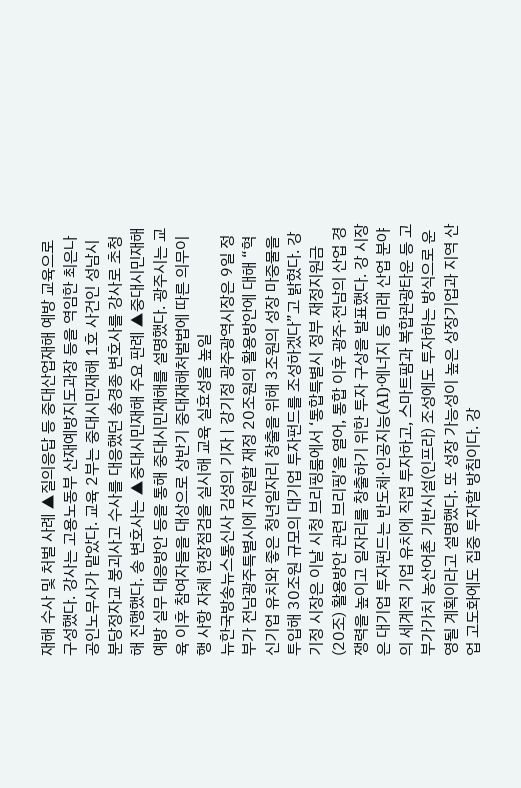재해 수사 및 처벌 사례 ▲질의응답 등 중대산업재해 예방 교육으로 구성했다. 강사는 고용노동부 산재예방지도과장 등을 역임한 최은나 공인노무사가 맡았다. 교육 2부는 중대시민재해 1호 사건인 성남시 분당정자교 붕괴사고 수사를 대응했던 송경종 변호사를 강사로 초청해 진행했다. 송 변호사는 ▲중대시민재해 주요 판례 ▲중대시민재해 예방 실무 대응방안 등을 통해 중대시민재해를 설명했다. 광주시는 교육 이후 참여자들을 대상으로 상반기 중대재해처벌법에 따른 의무이행 사항 자체 현장점검을 실시해 교육 실효성을 높일
뉴한국방송뉴스통신사 김성의 기자 | 강기정 광주광역시장은 9일 정부가 전남광주특별시에 지원할 재정 20조원의 활용방안에 대해 “혁신기업 유치와 좋은 청년일자리 창출을 위해 3조원의 성장 마중물을 투입해 30조원 규모의 대기업 투자펀드를 조성하겠다”고 밝혔다. 강기정 시장은 이날 시청 브리핑룸에서 ‘통합특별시 정부 재정지원금(20조) 활용방안 관련 브리핑’을 열어, 통합 이후 광주·전남의 산업 경쟁력을 높이고 일자리를 창출하기 위한 투자 구상을 발표했다. 강 시장은 대기업 투자펀드는 반도체·인공지능(AI)·에너지 등 미래 산업 분야의 세계적 기업 유치에 직접 투자하고, 스마트팜과 복합관광타운 등 고부가가치 농산어촌 기반시설(인프라) 조성에도 투자하는 방식으로 운영될 계획이라고 설명했다. 또 성장 가능성이 높은 상장기업과 지역 산업 고도화에도 집중 투자할 방침이다. 강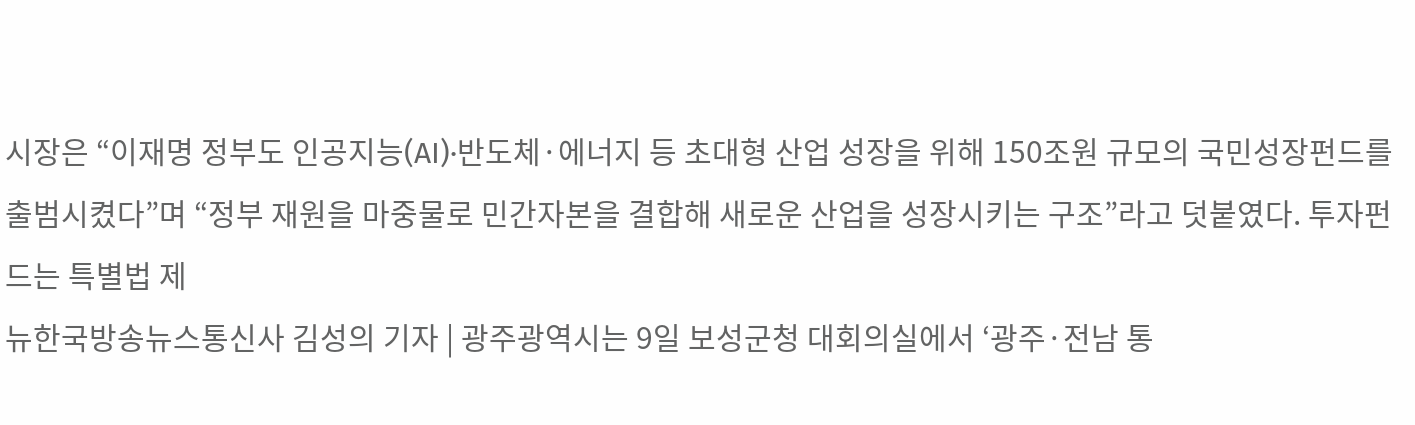시장은 “이재명 정부도 인공지능(AI)·반도체·에너지 등 초대형 산업 성장을 위해 150조원 규모의 국민성장펀드를 출범시켰다”며 “정부 재원을 마중물로 민간자본을 결합해 새로운 산업을 성장시키는 구조”라고 덧붙였다. 투자펀드는 특별법 제
뉴한국방송뉴스통신사 김성의 기자 | 광주광역시는 9일 보성군청 대회의실에서 ‘광주·전남 통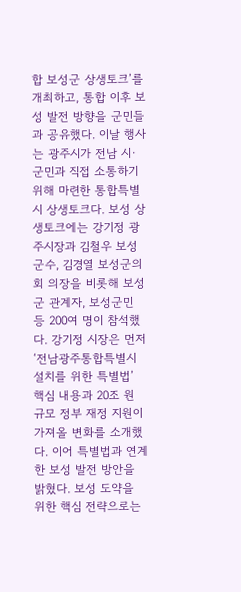합 보성군 상생토크’를 개최하고, 통합 이후 보성 발전 방향을 군민들과 공유했다. 이날 행사는 광주시가 전남 시·군민과 직접 소통하기 위해 마련한 통합특별시 상생토크다. 보성 상생토크에는 강기정 광주시장과 김철우 보성군수, 김경열 보성군의회 의장을 비롯해 보성군 관계자, 보성군민 등 200여 명이 참석했다. 강기정 시장은 먼저 ‘전남광주통합특별시 설치를 위한 특별법’ 핵심 내용과 20조 원 규모 정부 재정 지원이 가져올 변화를 소개했다. 이어 특별법과 연계한 보성 발전 방안을 밝혔다. 보성 도약을 위한 핵심 전략으로는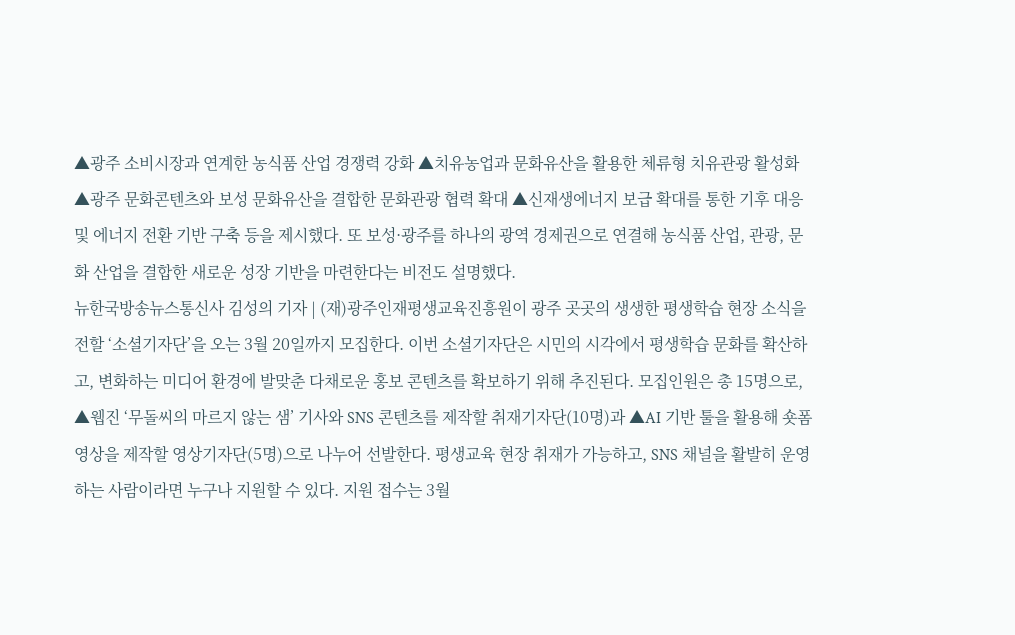▲광주 소비시장과 연계한 농식품 산업 경쟁력 강화 ▲치유농업과 문화유산을 활용한 체류형 치유관광 활성화 ▲광주 문화콘텐츠와 보성 문화유산을 결합한 문화관광 협력 확대 ▲신재생에너지 보급 확대를 통한 기후 대응 및 에너지 전환 기반 구축 등을 제시했다. 또 보성·광주를 하나의 광역 경제권으로 연결해 농식품 산업, 관광, 문화 산업을 결합한 새로운 성장 기반을 마련한다는 비전도 설명했다.
뉴한국방송뉴스통신사 김성의 기자 | (재)광주인재평생교육진흥원이 광주 곳곳의 생생한 평생학습 현장 소식을 전할 ‘소셜기자단’을 오는 3월 20일까지 모집한다. 이번 소셜기자단은 시민의 시각에서 평생학습 문화를 확산하고, 변화하는 미디어 환경에 발맞춘 다채로운 홍보 콘텐츠를 확보하기 위해 추진된다. 모집인원은 총 15명으로, ▲웹진 ‘무돌씨의 마르지 않는 샘’ 기사와 SNS 콘텐츠를 제작할 취재기자단(10명)과 ▲AI 기반 툴을 활용해 숏폼 영상을 제작할 영상기자단(5명)으로 나누어 선발한다. 평생교육 현장 취재가 가능하고, SNS 채널을 활발히 운영하는 사람이라면 누구나 지원할 수 있다. 지원 접수는 3월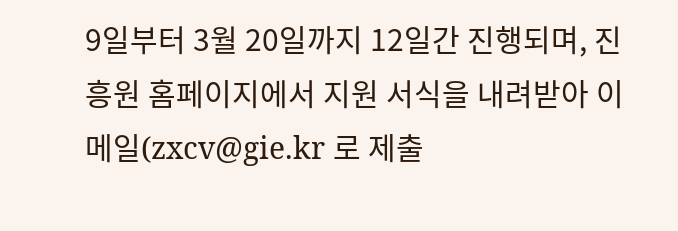9일부터 3월 20일까지 12일간 진행되며, 진흥원 홈페이지에서 지원 서식을 내려받아 이메일(zxcv@gie.kr 로 제출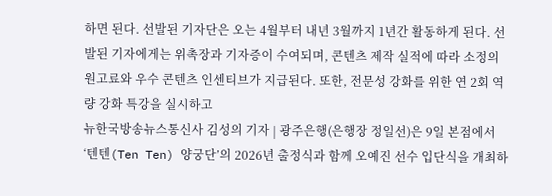하면 된다. 선발된 기자단은 오는 4월부터 내년 3월까지 1년간 활동하게 된다. 선발된 기자에게는 위촉장과 기자증이 수여되며, 콘텐츠 제작 실적에 따라 소정의 원고료와 우수 콘텐츠 인센티브가 지급된다. 또한, 전문성 강화를 위한 연 2회 역량 강화 특강을 실시하고
뉴한국방송뉴스통신사 김성의 기자 | 광주은행(은행장 정일선)은 9일 본점에서 ‘텐텐(Ten Ten) 양궁단’의 2026년 출정식과 함께 오예진 선수 입단식을 개최하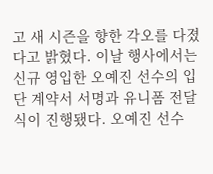고 새 시즌을 향한 각오를 다졌다고 밝혔다. 이날 행사에서는 신규 영입한 오예진 선수의 입단 계약서 서명과 유니폼 전달식이 진행됐다. 오예진 선수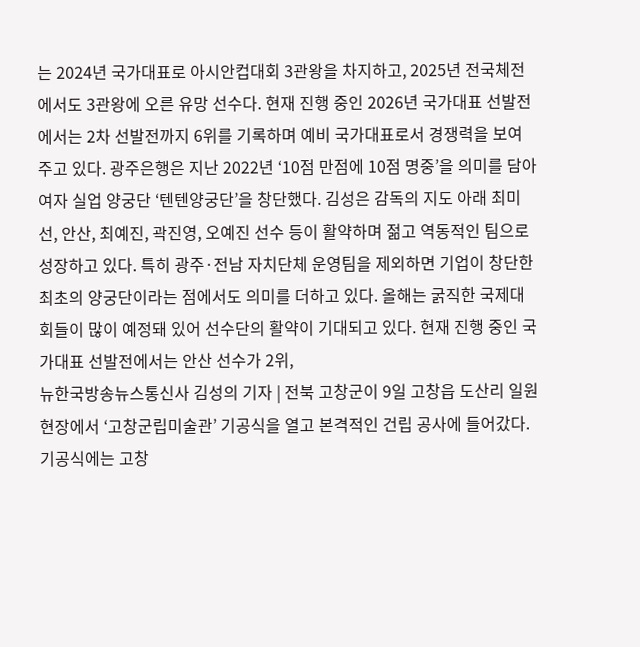는 2024년 국가대표로 아시안컵대회 3관왕을 차지하고, 2025년 전국체전에서도 3관왕에 오른 유망 선수다. 현재 진행 중인 2026년 국가대표 선발전에서는 2차 선발전까지 6위를 기록하며 예비 국가대표로서 경쟁력을 보여주고 있다. 광주은행은 지난 2022년 ‘10점 만점에 10점 명중’을 의미를 담아 여자 실업 양궁단 ‘텐텐양궁단’을 창단했다. 김성은 감독의 지도 아래 최미선, 안산, 최예진, 곽진영, 오예진 선수 등이 활약하며 젊고 역동적인 팀으로 성장하고 있다. 특히 광주·전남 자치단체 운영팀을 제외하면 기업이 창단한 최초의 양궁단이라는 점에서도 의미를 더하고 있다. 올해는 굵직한 국제대회들이 많이 예정돼 있어 선수단의 활약이 기대되고 있다. 현재 진행 중인 국가대표 선발전에서는 안산 선수가 2위,
뉴한국방송뉴스통신사 김성의 기자 | 전북 고창군이 9일 고창읍 도산리 일원 현장에서 ‘고창군립미술관’ 기공식을 열고 본격적인 건립 공사에 들어갔다. 기공식에는 고창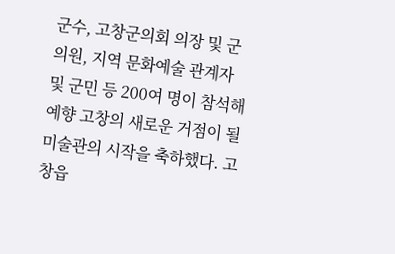군수, 고창군의회 의장 및 군의원, 지역 문화예술 관계자 및 군민 등 200여 명이 참석해 예향 고창의 새로운 거점이 될 미술관의 시작을 축하했다. 고창읍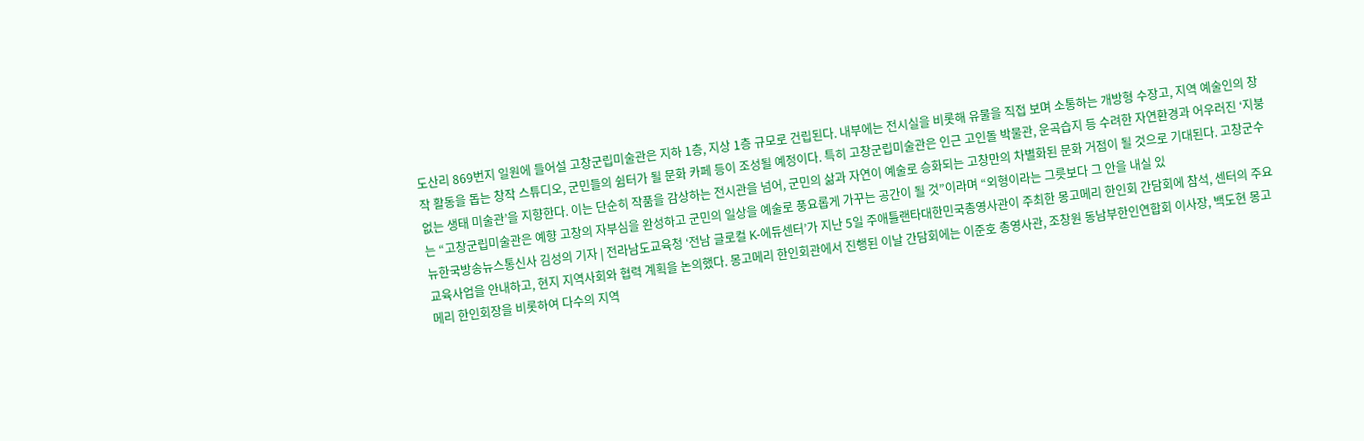도산리 869번지 일원에 들어설 고창군립미술관은 지하 1층, 지상 1층 규모로 건립된다. 내부에는 전시실을 비롯해 유물을 직접 보며 소통하는 개방형 수장고, 지역 예술인의 창작 활동을 돕는 창작 스튜디오, 군민들의 쉼터가 될 문화 카페 등이 조성될 예정이다. 특히 고창군립미술관은 인근 고인돌 박물관, 운곡습지 등 수려한 자연환경과 어우러진 ‘지붕 없는 생태 미술관’을 지향한다. 이는 단순히 작품을 감상하는 전시관을 넘어, 군민의 삶과 자연이 예술로 승화되는 고창만의 차별화된 문화 거점이 될 것으로 기대된다. 고창군수는 “고창군립미술관은 예향 고창의 자부심을 완성하고 군민의 일상을 예술로 풍요롭게 가꾸는 공간이 될 것”이라며 “외형이라는 그릇보다 그 안을 내실 있
뉴한국방송뉴스통신사 김성의 기자 | 전라남도교육청 ‘전남 글로컬 K-에듀센터’가 지난 5일 주애틀랜타대한민국총영사관이 주최한 몽고메리 한인회 간담회에 참석, 센터의 주요 교육사업을 안내하고, 현지 지역사회와 협력 계획을 논의했다. 몽고메리 한인회관에서 진행된 이날 간담회에는 이준호 총영사관, 조창원 동남부한인연합회 이사장, 백도현 몽고메리 한인회장을 비롯하여 다수의 지역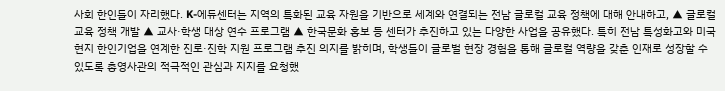사회 한인들이 자리했다. K-에듀센터는 지역의 특화된 교육 자원을 기반으로 세계와 연결되는 전남 글로컬 교육 정책에 대해 안내하고, ▲ 글로컬 교육 정책 개발 ▲ 교사·학생 대상 연수 프로그램 ▲ 한국문화 홍보 등 센터가 추진하고 있는 다양한 사업을 공유했다. 특히 전남 특성화고와 미국 현지 한인기업을 연계한 진로·진학 지원 프로그램 추진 의지를 밝히며, 학생들이 글로벌 현장 경험을 통해 글로컬 역량을 갖춘 인재로 성장할 수 있도록 총영사관의 적극적인 관심과 지지를 요청했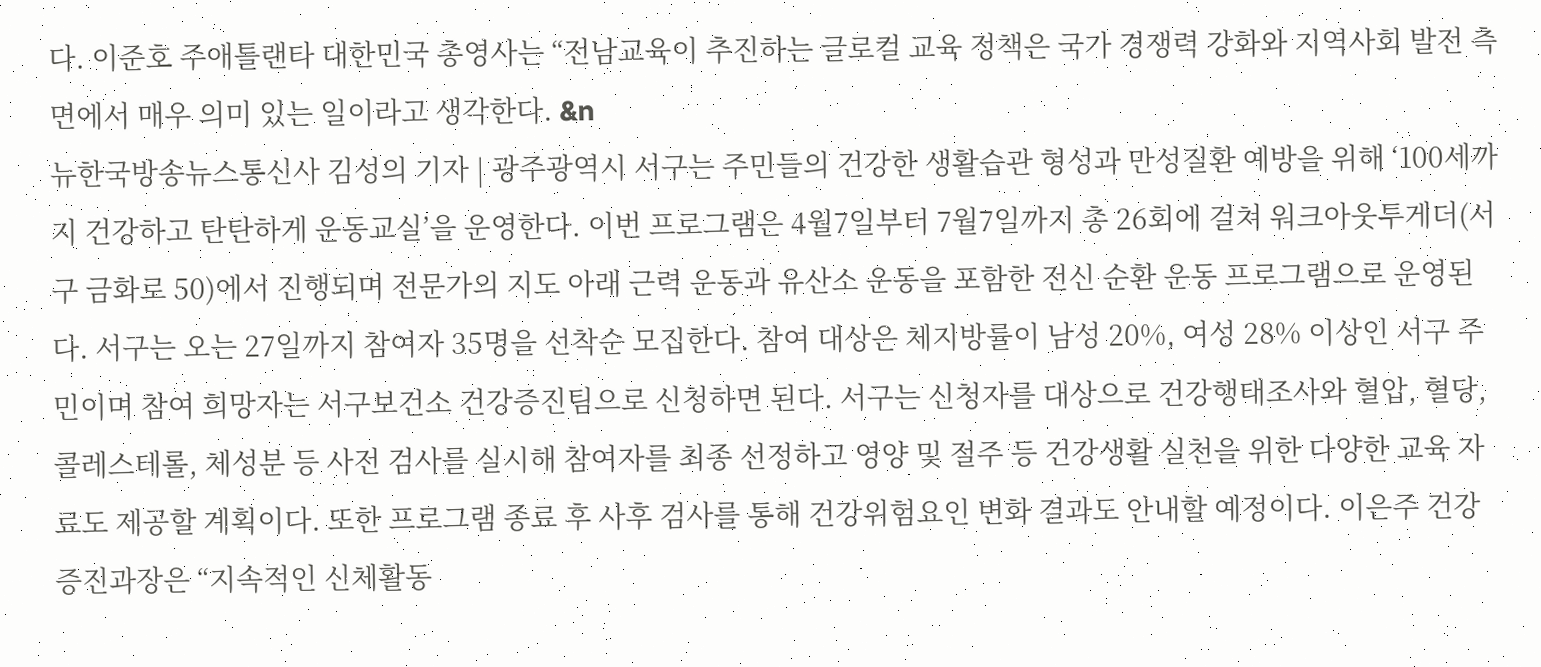다. 이준호 주애틀랜타 대한민국 총영사는 “전남교육이 추진하는 글로컬 교육 정책은 국가 경쟁력 강화와 지역사회 발전 측면에서 매우 의미 있는 일이라고 생각한다. &n
뉴한국방송뉴스통신사 김성의 기자 | 광주광역시 서구는 주민들의 건강한 생활습관 형성과 만성질환 예방을 위해 ‘100세까지 건강하고 탄탄하게 운동교실’을 운영한다. 이번 프로그램은 4월7일부터 7월7일까지 총 26회에 걸쳐 워크아웃투게더(서구 금화로 50)에서 진행되며 전문가의 지도 아래 근력 운동과 유산소 운동을 포함한 전신 순환 운동 프로그램으로 운영된다. 서구는 오는 27일까지 참여자 35명을 선착순 모집한다. 참여 대상은 체지방률이 남성 20%, 여성 28% 이상인 서구 주민이며 참여 희망자는 서구보건소 건강증진팀으로 신청하면 된다. 서구는 신청자를 대상으로 건강행태조사와 혈압, 혈당, 콜레스테롤, 체성분 등 사전 검사를 실시해 참여자를 최종 선정하고 영양 및 절주 등 건강생활 실천을 위한 다양한 교육 자료도 제공할 계획이다. 또한 프로그램 종료 후 사후 검사를 통해 건강위험요인 변화 결과도 안내할 예정이다. 이은주 건강증진과장은 “지속적인 신체활동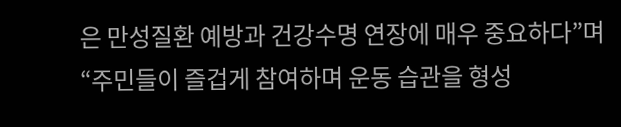은 만성질환 예방과 건강수명 연장에 매우 중요하다”며 “주민들이 즐겁게 참여하며 운동 습관을 형성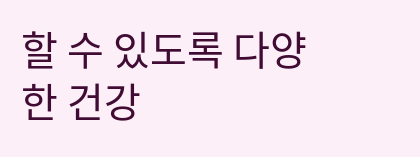할 수 있도록 다양한 건강